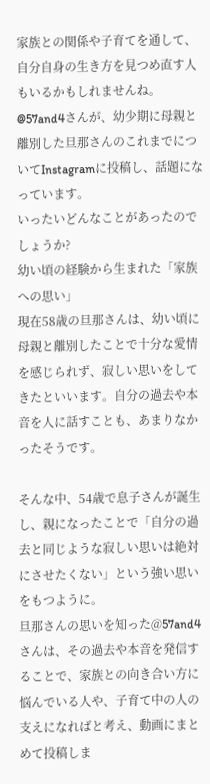家族との関係や子育てを通して、自分自身の生き方を見つめ直す人もいるかもしれませんね。
@57and4さんが、幼少期に母親と離別した旦那さんのこれまでについてInstagramに投稿し、話題になっています。
いったいどんなことがあったのでしょうか?
幼い頃の経験から生まれた「家族への思い」
現在58歳の旦那さんは、幼い頃に母親と離別したことで十分な愛情を感じられず、寂しい思いをしてきたといいます。自分の過去や本音を人に話すことも、あまりなかったそうです。

そんな中、54歳で息子さんが誕生し、親になったことで「自分の過去と同じような寂しい思いは絶対にさせたくない」という強い思いをもつように。
旦那さんの思いを知った@57and4さんは、その過去や本音を発信することで、家族との向き合い方に悩んでいる人や、子育て中の人の支えになればと考え、動画にまとめて投稿しま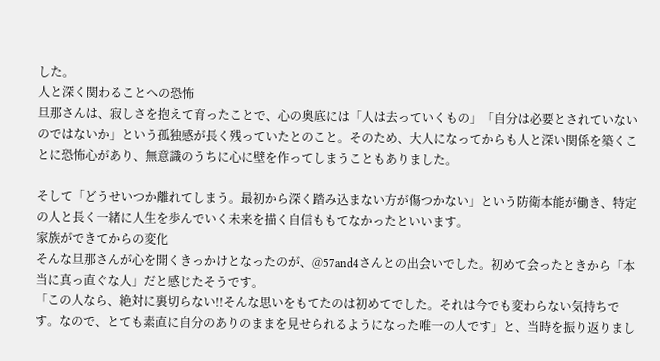した。
人と深く関わることへの恐怖
旦那さんは、寂しさを抱えて育ったことで、心の奥底には「人は去っていくもの」「自分は必要とされていないのではないか」という孤独感が長く残っていたとのこと。そのため、大人になってからも人と深い関係を築くことに恐怖心があり、無意識のうちに心に壁を作ってしまうこともありました。

そして「どうせいつか離れてしまう。最初から深く踏み込まない方が傷つかない」という防衛本能が働き、特定の人と長く一緒に人生を歩んでいく未来を描く自信ももてなかったといいます。
家族ができてからの変化
そんな旦那さんが心を開くきっかけとなったのが、@57and4さんとの出会いでした。初めて会ったときから「本当に真っ直ぐな人」だと感じたそうです。
「この人なら、絶対に裏切らない!!そんな思いをもてたのは初めてでした。それは今でも変わらない気持ちです。なので、とても素直に自分のありのままを見せられるようになった唯一の人です」と、当時を振り返りまし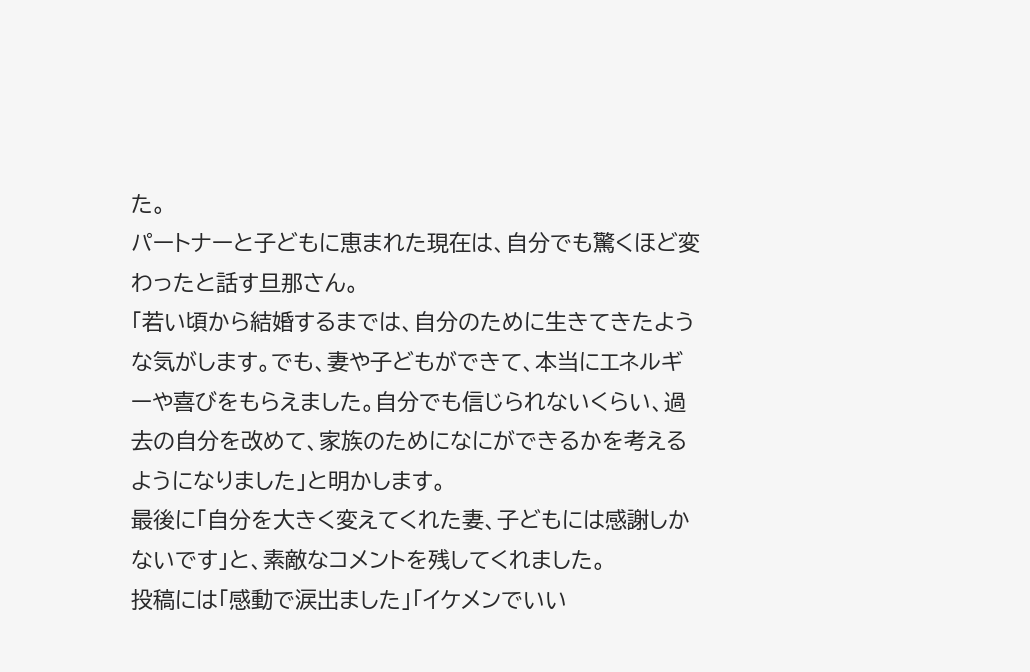た。
パートナーと子どもに恵まれた現在は、自分でも驚くほど変わったと話す旦那さん。
「若い頃から結婚するまでは、自分のために生きてきたような気がします。でも、妻や子どもができて、本当にエネルギーや喜びをもらえました。自分でも信じられないくらい、過去の自分を改めて、家族のためになにができるかを考えるようになりました」と明かします。
最後に「自分を大きく変えてくれた妻、子どもには感謝しかないです」と、素敵なコメントを残してくれました。
投稿には「感動で涙出ました」「イケメンでいい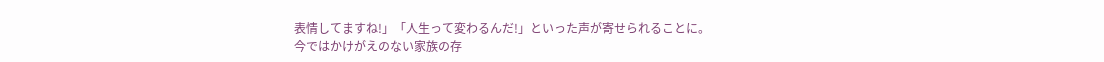表情してますね!」「人生って変わるんだ!」といった声が寄せられることに。
今ではかけがえのない家族の存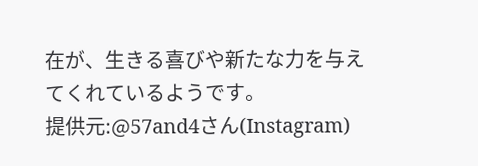在が、生きる喜びや新たな力を与えてくれているようです。
提供元:@57and4さん(Instagram)